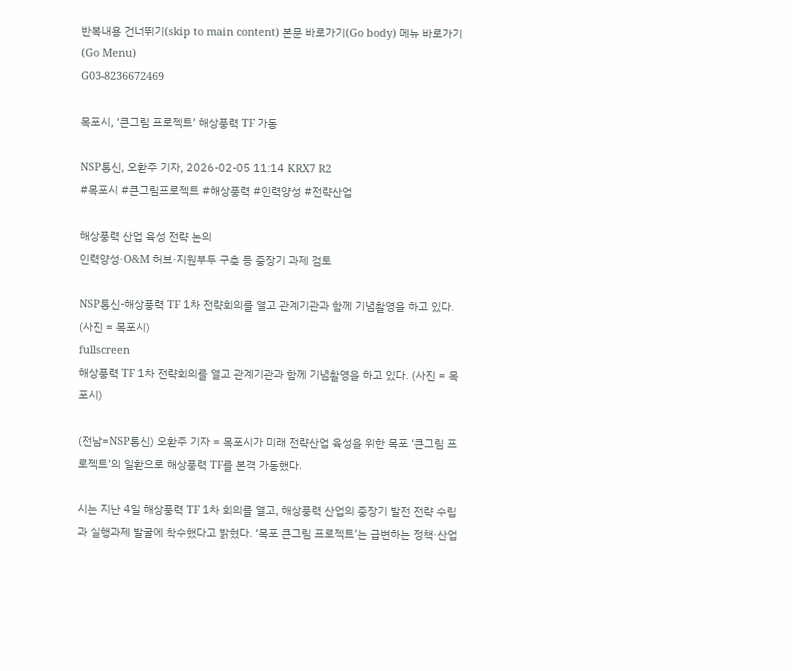반복내용 건너뛰기(skip to main content) 본문 바로가기(Go body) 메뉴 바로가기(Go Menu)
G03-8236672469

목포시, ‘큰그림 프로젝트’ 해상풍력 TF 가동

NSP통신, 오환주 기자, 2026-02-05 11:14 KRX7 R2
#목포시 #큰그림프로젝트 #해상풍력 #인력양성 #전략산업

해상풍력 산업 육성 전략 논의
인력양성·O&M 허브·지원부두 구축 등 중장기 과제 검토

NSP통신-해상풍력 TF 1차 전략회의를 열고 관계기관과 함께 기념촬영을 하고 있다. (사진 = 목포시)
fullscreen
해상풍력 TF 1차 전략회의를 열고 관계기관과 함께 기념촬영을 하고 있다. (사진 = 목포시)

(전남=NSP통신) 오환주 기자 = 목포시가 미래 전략산업 육성을 위한 목포 ‘큰그림 프로젝트’의 일환으로 해상풍력 TF를 본격 가동했다.

시는 지난 4일 해상풍력 TF 1차 회의를 열고, 해상풍력 산업의 중장기 발전 전략 수립과 실행과제 발굴에 착수했다고 밝혔다. ‘목포 큰그림 프로젝트’는 급변하는 정책·산업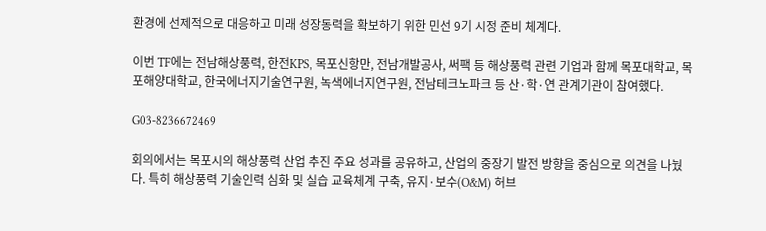환경에 선제적으로 대응하고 미래 성장동력을 확보하기 위한 민선 9기 시정 준비 체계다.

이번 TF에는 전남해상풍력, 한전KPS, 목포신항만, 전남개발공사, 써팩 등 해상풍력 관련 기업과 함께 목포대학교, 목포해양대학교, 한국에너지기술연구원, 녹색에너지연구원, 전남테크노파크 등 산·학·연 관계기관이 참여했다.

G03-8236672469

회의에서는 목포시의 해상풍력 산업 추진 주요 성과를 공유하고, 산업의 중장기 발전 방향을 중심으로 의견을 나눴다. 특히 해상풍력 기술인력 심화 및 실습 교육체계 구축, 유지·보수(O&M) 허브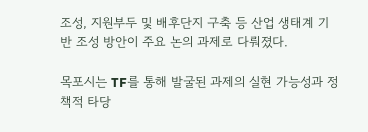조성, 지원부두 및 배후단지 구축 등 산업 생태계 기반 조성 방안이 주요 논의 과제로 다뤄졌다.

목포시는 TF를 통해 발굴된 과제의 실현 가능성과 정책적 타당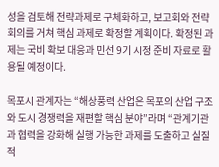성을 검토해 전략과제로 구체화하고, 보고회와 전략회의를 거쳐 핵심 과제로 확정할 계획이다. 확정된 과제는 국비 확보 대응과 민선 9기 시정 준비 자료로 활용될 예정이다.

목포시 관계자는 “해상풍력 산업은 목포의 산업 구조와 도시 경쟁력을 재편할 핵심 분야”라며 “관계기관과 협력을 강화해 실행 가능한 과제를 도출하고 실질적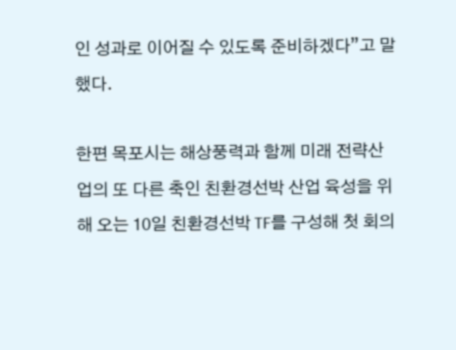인 성과로 이어질 수 있도록 준비하겠다”고 말했다.

한편 목포시는 해상풍력과 함께 미래 전략산업의 또 다른 축인 친환경선박 산업 육성을 위해 오는 10일 친환경선박 TF를 구성해 첫 회의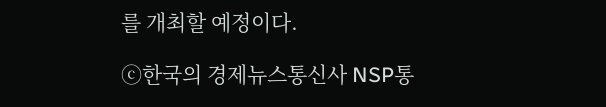를 개최할 예정이다.

ⓒ한국의 경제뉴스통신사 NSP통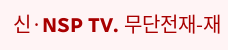신·NSP TV. 무단전재-재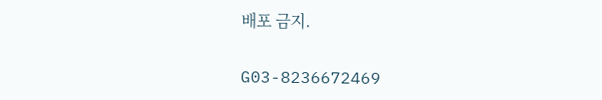배포 금지.

G03-8236672469